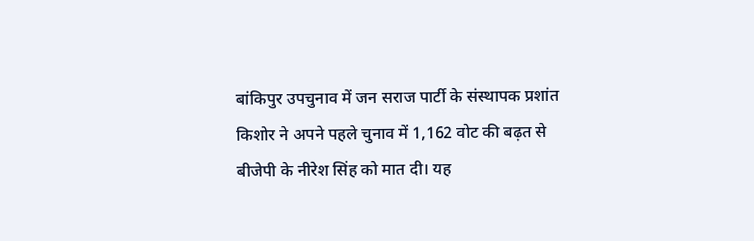बांकिपुर उपचुनाव में जन सराज पार्टी के संस्थापक प्रशांत किशोर ने अपने पहले चुनाव में 1,162 वोट की बढ़त से बीजेपी के नीरेश सिंह को मात दी। यह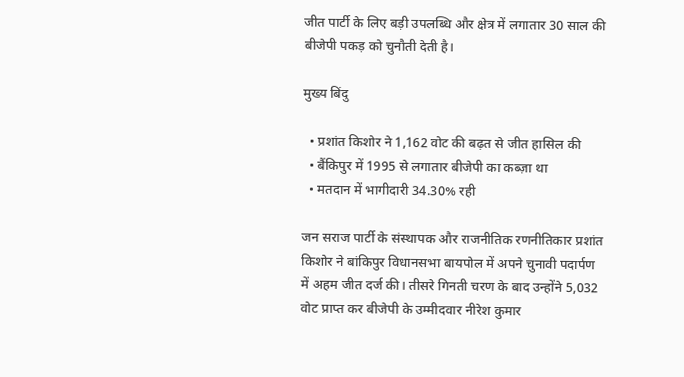जीत पार्टी के लिए बड़ी उपलब्धि और क्षेत्र में लगातार 30 साल की बीजेपी पकड़ को चुनौती देती है।

मुख्य बिंदु

  • प्रशांत किशोर ने 1,162 वोट की बढ़त से जीत हासिल की
  • बैंकिपुर में 1995 से लगातार बीजेपी का कब्ज़ा था
  • मतदान में भागीदारी 34.30% रही

जन सराज पार्टी के संस्थापक और राजनीतिक रणनीतिकार प्रशांत किशोर ने बांकिपुर विधानसभा बायपोल में अपने चुनावी पदार्पण में अहम जीत दर्ज की। तीसरे गिनती चरण के बाद उन्होंने 5,032 वोट प्राप्त कर बीजेपी के उम्मीदवार नीरेश कुमार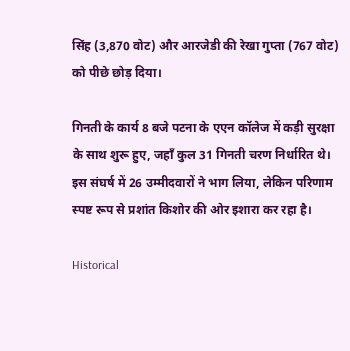सिंह (3,870 वोट) और आरजेडी की रेखा गुप्ता (767 वोट) को पीछे छोड़ दिया।

गिनती के कार्य 8 बजे पटना के एएन कॉलेज में कड़ी सुरक्षा के साथ शुरू हुए, जहाँ कुल 31 गिनती चरण निर्धारित थे। इस संघर्ष में 26 उम्मीदवारों ने भाग लिया, लेकिन परिणाम स्पष्ट रूप से प्रशांत किशोर की ओर इशारा कर रहा है।

Historical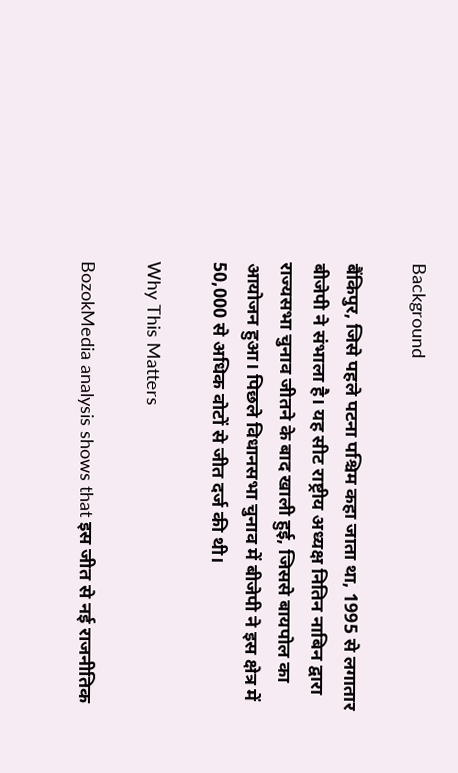Background

बैंकिपुर, जिसे पहले पटना पश्चिम कहा जाता था, 1995 से लगातार बीजेपी ने संभाला है। यह सीट राष्ट्रीय अध्यक्ष नितिन नाबिन द्वारा राज्यसभा चुनाव जीतने के बाद खाली हुई, जिससे बायपोल का आयोजन हुआ। पिछले विधानसभा चुनाव में बीजेपी ने इस क्षेत्र में 50,000 से अधिक वोटों से जीत दर्ज की थी।

Why This Matters

BozokMedia analysis shows that इस जीत से नई राजनीतिक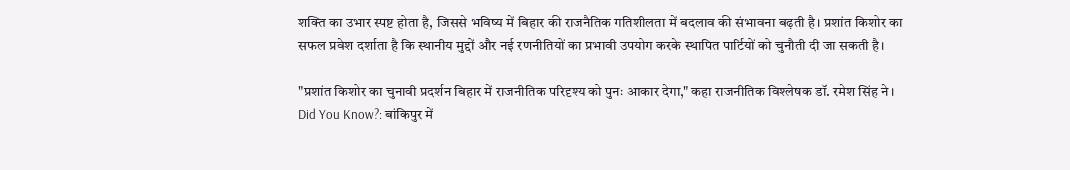शक्ति का उभार स्पष्ट होता है, जिससे भविष्य में बिहार की राजनैतिक गतिशीलता में बदलाव की संभावना बढ़ती है। प्रशांत किशोर का सफल प्रवेश दर्शाता है कि स्थानीय मुद्दों और नई रणनीतियों का प्रभावी उपयोग करके स्थापित पार्टियों को चुनौती दी जा सकती है।

"प्रशांत किशोर का चुनावी प्रदर्शन बिहार में राजनीतिक परिदृश्य को पुनः आकार देगा," कहा राजनीतिक विश्लेषक डॉ. रमेश सिंह ने।
Did You Know?: बांकिपुर में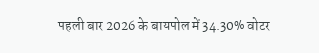पहली बार 2026 के बायपोल में 34.30% वोटर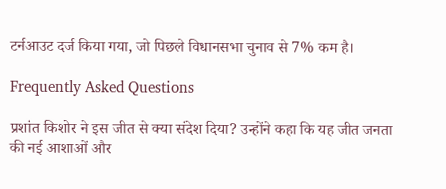टर्नआउट दर्ज किया गया, जो पिछले विधानसभा चुनाव से 7% कम है।

Frequently Asked Questions

प्रशांत किशोर ने इस जीत से क्या संदेश दिया? उन्होंने कहा कि यह जीत जनता की नई आशाओं और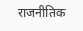राजनीतिक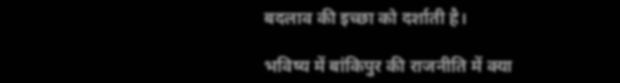बदलाव की इच्छा को दर्शाती है।

भविष्य में बांकिपुर की राजनीति में क्या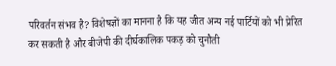परिवर्तन संभव है? विशेषज्ञों का मानना है कि यह जीत अन्य नई पार्टियों को भी प्रेरित कर सकती है और बीजेपी की दीर्घकालिक पकड़ को चुनौती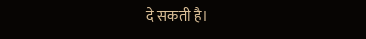दे सकती है।